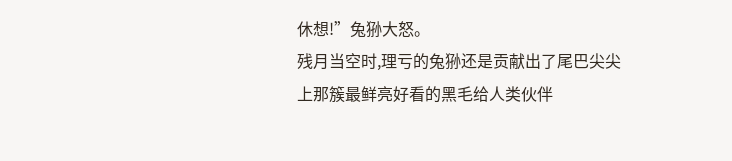休想!”兔狲大怒。
残月当空时,理亏的兔狲还是贡献出了尾巴尖尖上那簇最鲜亮好看的黑毛给人类伙伴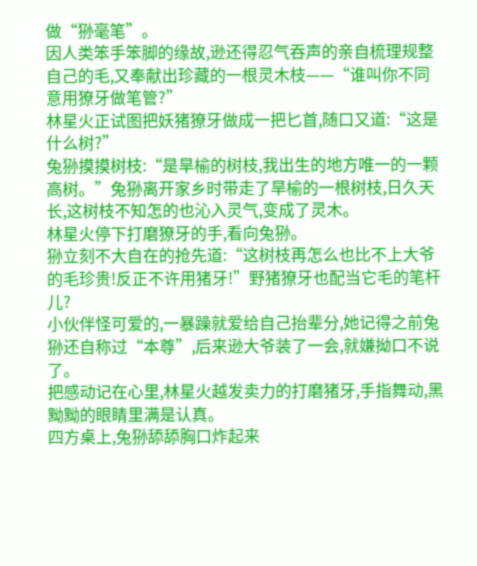做“狲毫笔”。
因人类笨手笨脚的缘故,逊还得忍气吞声的亲自梳理规整自己的毛,又奉献出珍藏的一根灵木枝——“谁叫你不同意用獠牙做笔管?”
林星火正试图把妖猪獠牙做成一把匕首,随口又道:“这是什么树?”
兔狲摸摸树枝:“是旱榆的树枝,我出生的地方唯一的一颗高树。”兔狲离开家乡时带走了旱榆的一根树枝,日久天长,这树枝不知怎的也沁入灵气,变成了灵木。
林星火停下打磨獠牙的手,看向兔狲。
狲立刻不大自在的抢先道:“这树枝再怎么也比不上大爷的毛珍贵!反正不许用猪牙!”野猪獠牙也配当它毛的笔杆儿?
小伙伴怪可爱的,一暴躁就爱给自己抬辈分,她记得之前兔狲还自称过“本尊”,后来逊大爷装了一会,就嫌拗口不说了。
把感动记在心里,林星火越发卖力的打磨猪牙,手指舞动,黑黝黝的眼睛里满是认真。
四方桌上,兔狲舔舔胸口炸起来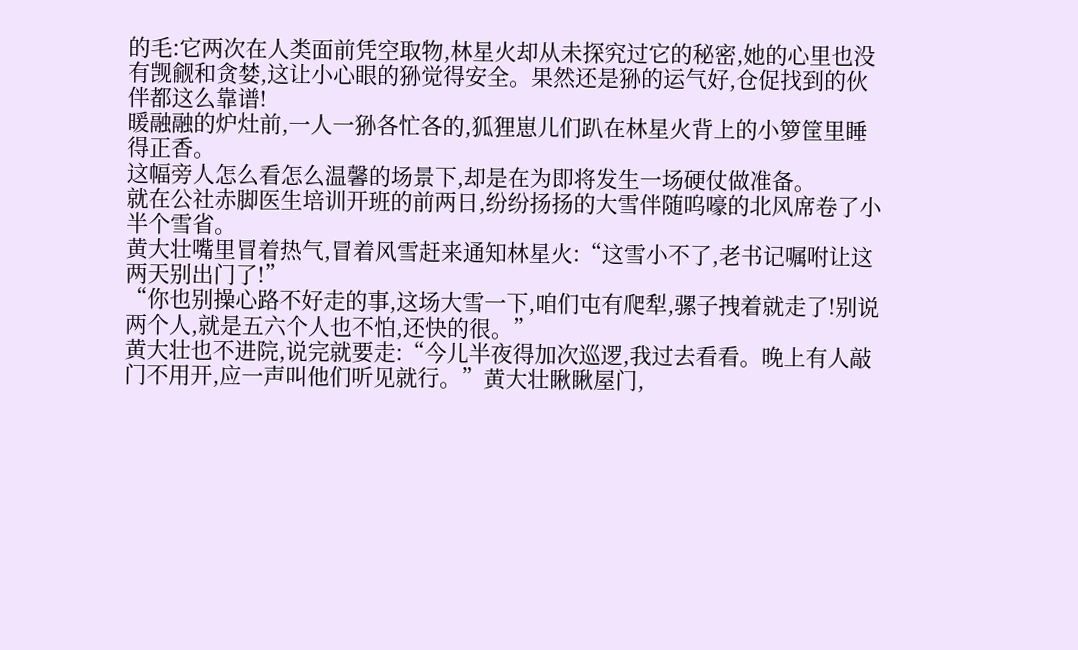的毛:它两次在人类面前凭空取物,林星火却从未探究过它的秘密,她的心里也没有觊觎和贪婪,这让小心眼的狲觉得安全。果然还是狲的运气好,仓促找到的伙伴都这么靠谱!
暖融融的炉灶前,一人一狲各忙各的,狐狸崽儿们趴在林星火背上的小箩筐里睡得正香。
这幅旁人怎么看怎么温馨的场景下,却是在为即将发生一场硬仗做准备。
就在公社赤脚医生培训开班的前两日,纷纷扬扬的大雪伴随呜嚎的北风席卷了小半个雪省。
黄大壮嘴里冒着热气,冒着风雪赶来通知林星火:“这雪小不了,老书记嘱咐让这两天别出门了!”
“你也别操心路不好走的事,这场大雪一下,咱们屯有爬犁,骡子拽着就走了!别说两个人,就是五六个人也不怕,还快的很。”
黄大壮也不进院,说完就要走:“今儿半夜得加次巡逻,我过去看看。晚上有人敲门不用开,应一声叫他们听见就行。”黄大壮瞅瞅屋门,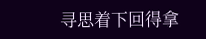寻思着下回得拿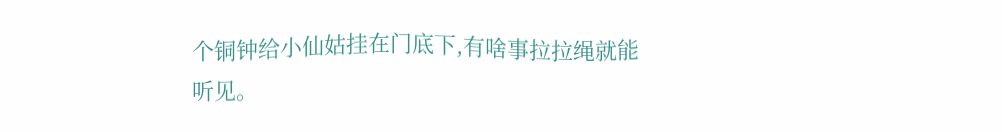个铜钟给小仙姑挂在门底下,有啥事拉拉绳就能听见。